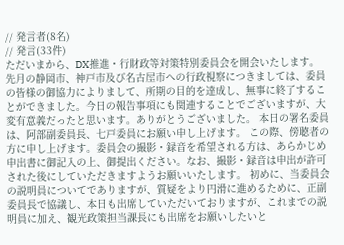// 発言者(8名)
// 発言(33件)
ただいまから、DX推進・行財政等対策特別委員会を開会いたします。 先月の静岡市、神戸市及び名古屋市への行政視察につきましては、委員の皆様の御協力によりまして、所期の目的を達成し、無事に終了することができました。今日の報告事項にも関連することでございますが、大変有意義だったと思います。ありがとうございました。 本日の署名委員は、阿部副委員長、七戸委員にお願い申し上げます。 この際、傍聴者の方に申し上げます。委員会の撮影・録音を希望される方は、あらかじめ申出書に御記入の上、御提出ください。なお、撮影・録音は申出が許可された後にしていただきますようお願いいたします。 初めに、当委員会の説明員についてでありますが、質疑をより円滑に進めるために、正副委員長で協議し、本日も出席していただいておりますが、これまでの説明員に加え、観光政策担当課長にも出席をお願いしたいと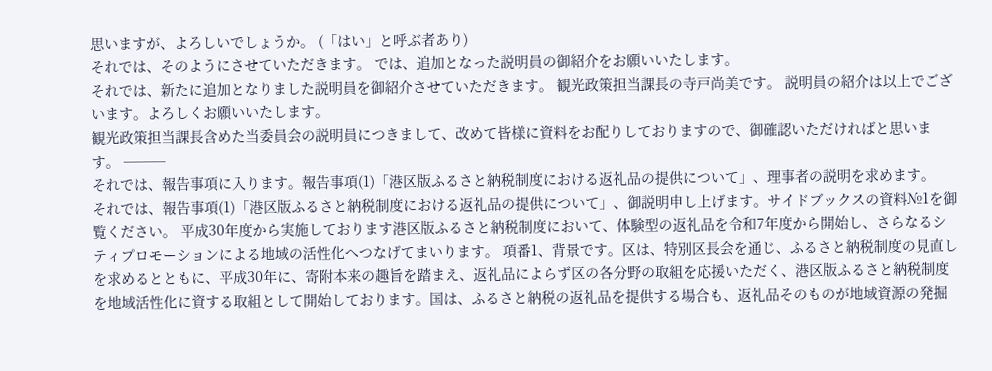思いますが、よろしいでしょうか。 (「はい」と呼ぶ者あり)
それでは、そのようにさせていただきます。 では、追加となった説明員の御紹介をお願いいたします。
それでは、新たに追加となりました説明員を御紹介させていただきます。 観光政策担当課長の寺戸尚美です。 説明員の紹介は以上でございます。よろしくお願いいたします。
観光政策担当課長含めた当委員会の説明員につきまして、改めて皆様に資料をお配りしておりますので、御確認いただければと思います。 ───
それでは、報告事項に入ります。報告事項(1)「港区版ふるさと納税制度における返礼品の提供について」、理事者の説明を求めます。
それでは、報告事項(1)「港区版ふるさと納税制度における返礼品の提供について」、御説明申し上げます。サイドブックスの資料№1を御覧ください。 平成30年度から実施しております港区版ふるさと納税制度において、体験型の返礼品を令和7年度から開始し、さらなるシティプロモーションによる地域の活性化へつなげてまいります。 項番1、背景です。区は、特別区長会を通じ、ふるさと納税制度の見直しを求めるとともに、平成30年に、寄附本来の趣旨を踏まえ、返礼品によらず区の各分野の取組を応援いただく、港区版ふるさと納税制度を地域活性化に資する取組として開始しております。国は、ふるさと納税の返礼品を提供する場合も、返礼品そのものが地域資源の発掘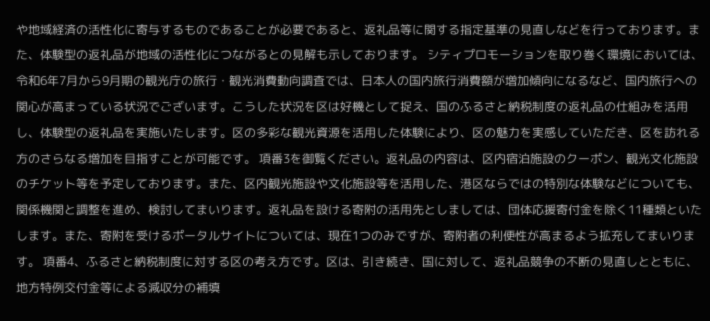や地域経済の活性化に寄与するものであることが必要であると、返礼品等に関する指定基準の見直しなどを行っております。また、体験型の返礼品が地域の活性化につながるとの見解も示しております。 シティプロモーションを取り巻く環境においては、令和6年7月から9月期の観光庁の旅行・観光消費動向調査では、日本人の国内旅行消費額が増加傾向になるなど、国内旅行への関心が高まっている状況でございます。こうした状況を区は好機として捉え、国のふるさと納税制度の返礼品の仕組みを活用し、体験型の返礼品を実施いたします。区の多彩な観光資源を活用した体験により、区の魅力を実感していただき、区を訪れる方のさらなる増加を目指すことが可能です。 項番3を御覧ください。返礼品の内容は、区内宿泊施設のクーポン、観光文化施設のチケット等を予定しております。また、区内観光施設や文化施設等を活用した、港区ならではの特別な体験などについても、関係機関と調整を進め、検討してまいります。返礼品を設ける寄附の活用先としましては、団体応援寄付金を除く11種類といたします。また、寄附を受けるポータルサイトについては、現在1つのみですが、寄附者の利便性が高まるよう拡充してまいります。 項番4、ふるさと納税制度に対する区の考え方です。区は、引き続き、国に対して、返礼品競争の不断の見直しとともに、地方特例交付金等による減収分の補填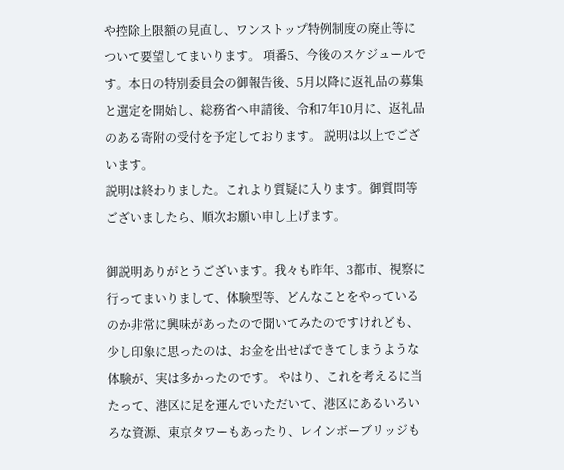や控除上限額の見直し、ワンストップ特例制度の廃止等について要望してまいります。 項番5、今後のスケジュールです。本日の特別委員会の御報告後、5月以降に返礼品の募集と選定を開始し、総務省へ申請後、令和7年10月に、返礼品のある寄附の受付を予定しております。 説明は以上でございます。
説明は終わりました。これより質疑に入ります。御質問等ございましたら、順次お願い申し上げます。

御説明ありがとうございます。我々も昨年、3都市、視察に行ってまいりまして、体験型等、どんなことをやっているのか非常に興味があったので聞いてみたのですけれども、少し印象に思ったのは、お金を出せばできてしまうような体験が、実は多かったのです。 やはり、これを考えるに当たって、港区に足を運んでいただいて、港区にあるいろいろな資源、東京タワーもあったり、レインボーブリッジも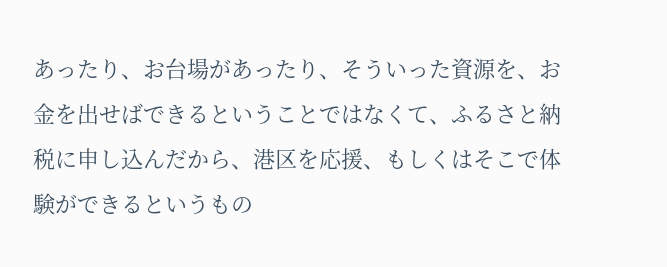あったり、お台場があったり、そういった資源を、お金を出せばできるということではなくて、ふるさと納税に申し込んだから、港区を応援、もしくはそこで体験ができるというもの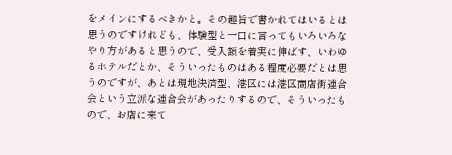をメインにするべきかと。その趣旨で書かれてはいるとは思うのですけれども、体験型と一口に言ってもいろいろなやり方があると思うので、受入額を着実に伸ばす、いわゆるホテルだとか、そういったものはある程度必要だとは思うのですが、あとは現地決済型、港区には港区商店街連合会という立派な連合会があったりするので、そういったもので、お店に来て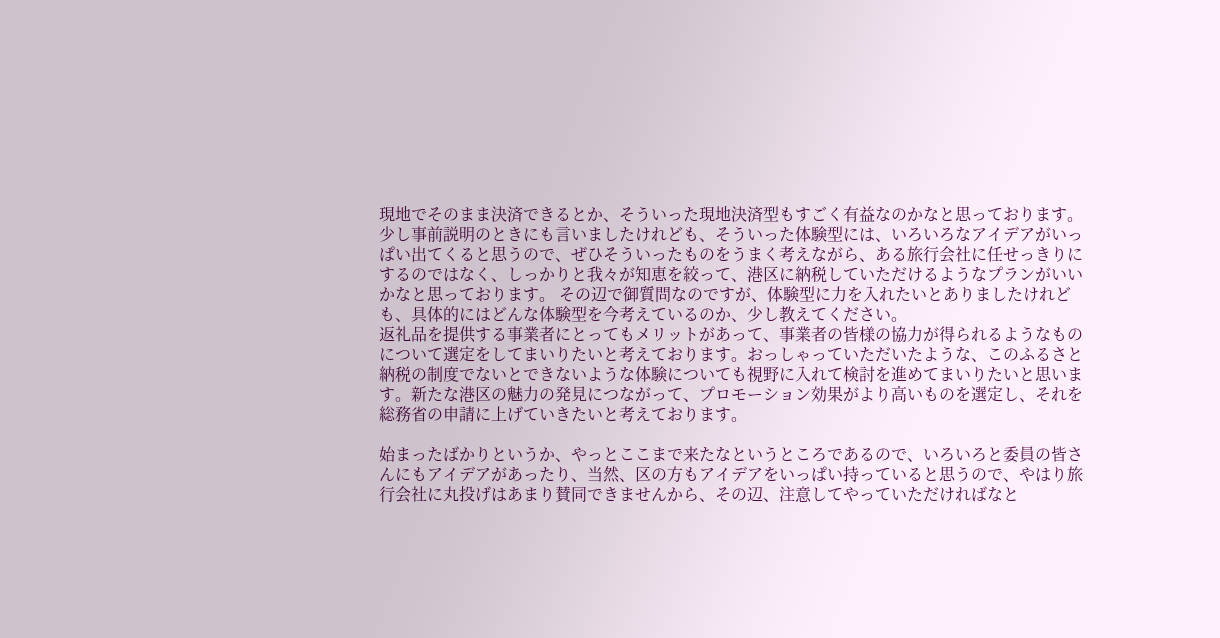現地でそのまま決済できるとか、そういった現地決済型もすごく有益なのかなと思っております。少し事前説明のときにも言いましたけれども、そういった体験型には、いろいろなアイデアがいっぱい出てくると思うので、ぜひそういったものをうまく考えながら、ある旅行会社に任せっきりにするのではなく、しっかりと我々が知恵を絞って、港区に納税していただけるようなプランがいいかなと思っております。 その辺で御質問なのですが、体験型に力を入れたいとありましたけれども、具体的にはどんな体験型を今考えているのか、少し教えてください。
返礼品を提供する事業者にとってもメリットがあって、事業者の皆様の協力が得られるようなものについて選定をしてまいりたいと考えております。おっしゃっていただいたような、このふるさと納税の制度でないとできないような体験についても視野に入れて検討を進めてまいりたいと思います。新たな港区の魅力の発見につながって、プロモーション効果がより高いものを選定し、それを総務省の申請に上げていきたいと考えております。

始まったばかりというか、やっとここまで来たなというところであるので、いろいろと委員の皆さんにもアイデアがあったり、当然、区の方もアイデアをいっぱい持っていると思うので、やはり旅行会社に丸投げはあまり賛同できませんから、その辺、注意してやっていただければなと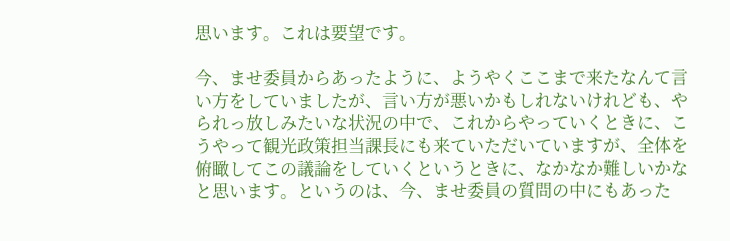思います。これは要望です。

今、ませ委員からあったように、ようやくここまで来たなんて言い方をしていましたが、言い方が悪いかもしれないけれども、やられっ放しみたいな状況の中で、これからやっていくときに、こうやって観光政策担当課長にも来ていただいていますが、全体を俯瞰してこの議論をしていくというときに、なかなか難しいかなと思います。というのは、今、ませ委員の質問の中にもあった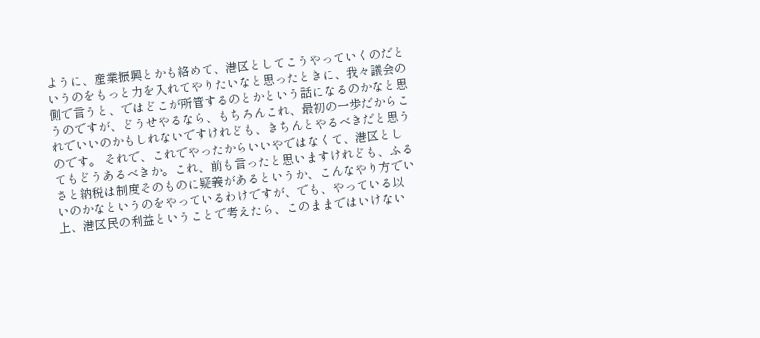ように、産業振興とかも絡めて、港区としてこうやっていくのだというのをもっと力を入れてやりたいなと思ったときに、我々議会の側で言うと、ではどこが所管するのとかという話になるのかなと思うのですが、どうせやるなら、もちろんこれ、最初の一歩だからこれでいいのかもしれないですけれども、きちんとやるべきだと思うのです。 それで、これでやったからいいやではなくて、港区としてもどうあるべきか。これ、前も言ったと思いますけれども、ふるさと納税は制度そのものに疑義があるというか、こんなやり方でいいのかなというのをやっているわけですが、でも、やっている以上、港区民の利益ということで考えたら、このままではいけない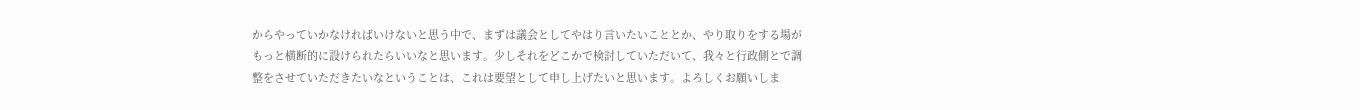からやっていかなければいけないと思う中で、まずは議会としてやはり言いたいこととか、やり取りをする場がもっと横断的に設けられたらいいなと思います。少しそれをどこかで検討していただいて、我々と行政側とで調整をさせていただきたいなということは、これは要望として申し上げたいと思います。よろしくお願いしま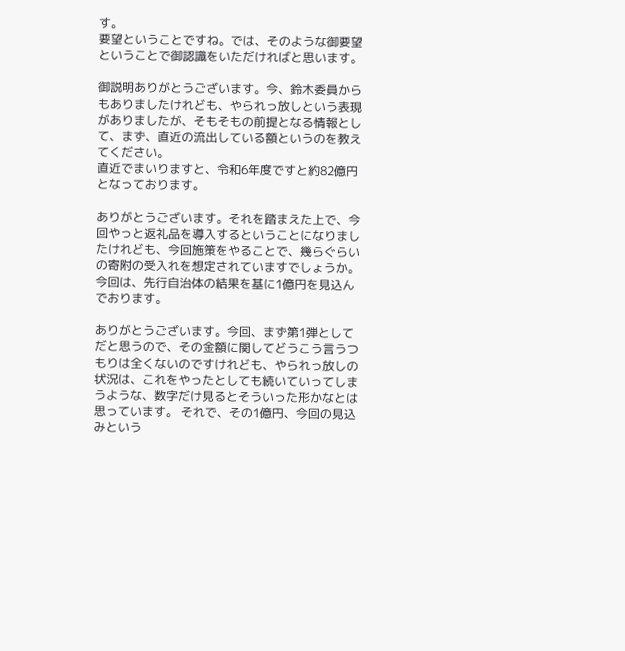す。
要望ということですね。では、そのような御要望ということで御認識をいただければと思います。

御説明ありがとうございます。今、鈴木委員からもありましたけれども、やられっ放しという表現がありましたが、そもそもの前提となる情報として、まず、直近の流出している額というのを教えてください。
直近でまいりますと、令和6年度ですと約82億円となっております。

ありがとうございます。それを踏まえた上で、今回やっと返礼品を導入するということになりましたけれども、今回施策をやることで、幾らぐらいの寄附の受入れを想定されていますでしょうか。
今回は、先行自治体の結果を基に1億円を見込んでおります。

ありがとうございます。今回、まず第1弾としてだと思うので、その金額に関してどうこう言うつもりは全くないのですけれども、やられっ放しの状況は、これをやったとしても続いていってしまうような、数字だけ見るとそういった形かなとは思っています。 それで、その1億円、今回の見込みという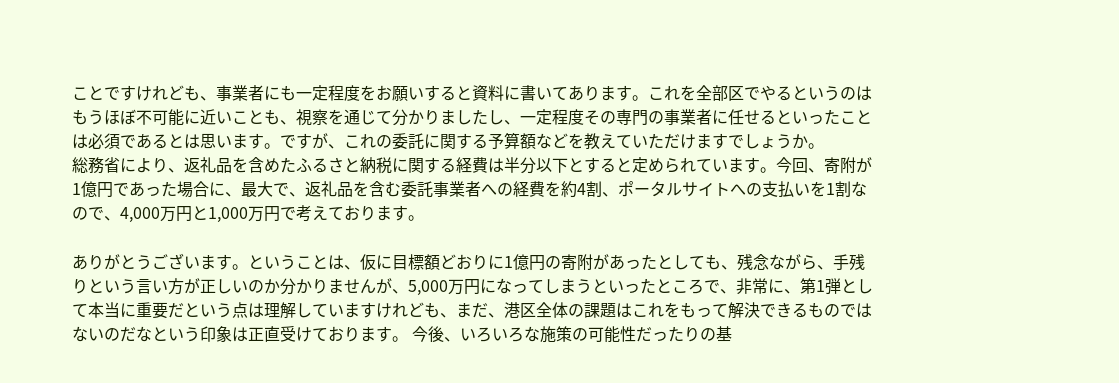ことですけれども、事業者にも一定程度をお願いすると資料に書いてあります。これを全部区でやるというのはもうほぼ不可能に近いことも、視察を通じて分かりましたし、一定程度その専門の事業者に任せるといったことは必須であるとは思います。ですが、これの委託に関する予算額などを教えていただけますでしょうか。
総務省により、返礼品を含めたふるさと納税に関する経費は半分以下とすると定められています。今回、寄附が1億円であった場合に、最大で、返礼品を含む委託事業者への経費を約4割、ポータルサイトへの支払いを1割なので、4,000万円と1,000万円で考えております。

ありがとうございます。ということは、仮に目標額どおりに1億円の寄附があったとしても、残念ながら、手残りという言い方が正しいのか分かりませんが、5,000万円になってしまうといったところで、非常に、第1弾として本当に重要だという点は理解していますけれども、まだ、港区全体の課題はこれをもって解決できるものではないのだなという印象は正直受けております。 今後、いろいろな施策の可能性だったりの基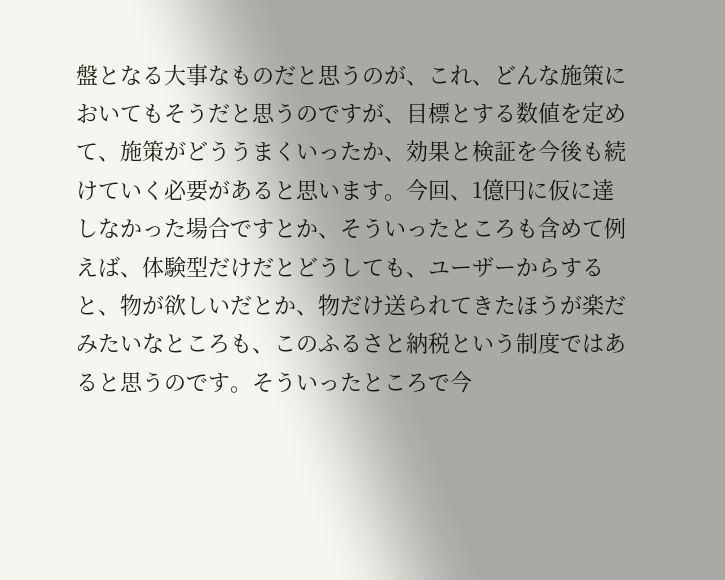盤となる大事なものだと思うのが、これ、どんな施策においてもそうだと思うのですが、目標とする数値を定めて、施策がどううまくいったか、効果と検証を今後も続けていく必要があると思います。今回、1億円に仮に達しなかった場合ですとか、そういったところも含めて例えば、体験型だけだとどうしても、ユーザーからすると、物が欲しいだとか、物だけ送られてきたほうが楽だみたいなところも、このふるさと納税という制度ではあると思うのです。そういったところで今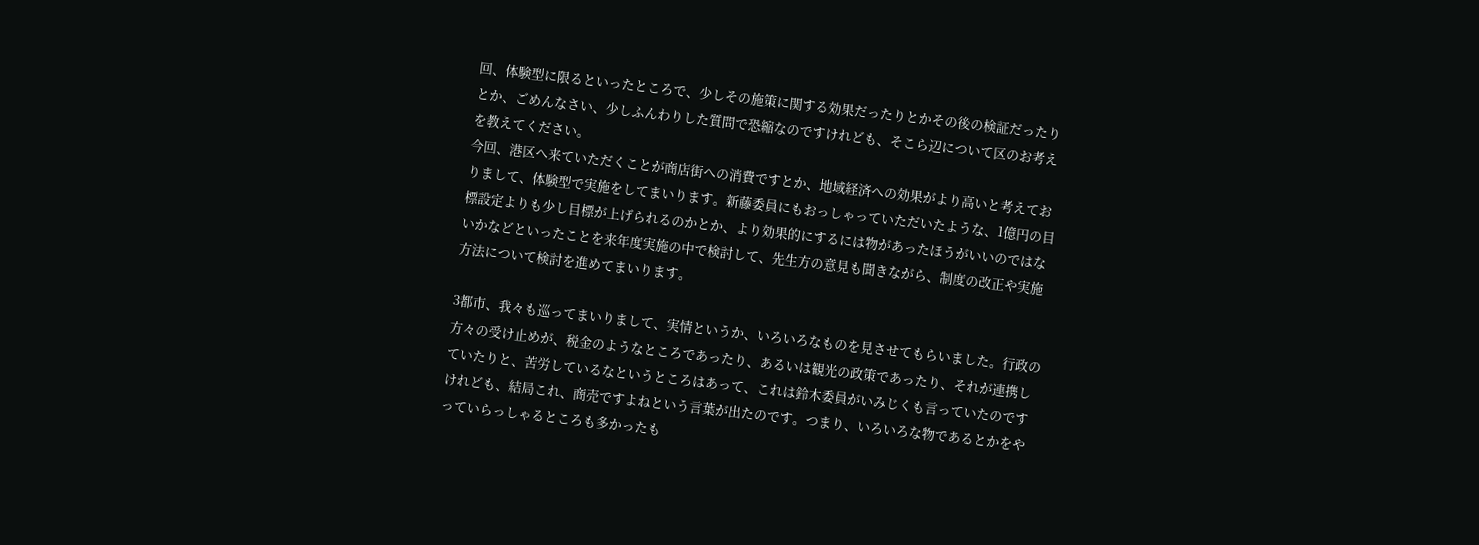回、体験型に限るといったところで、少しその施策に関する効果だったりとかその後の検証だったりとか、ごめんなさい、少しふんわりした質問で恐縮なのですけれども、そこら辺について区のお考えを教えてください。
今回、港区へ来ていただくことが商店街への消費ですとか、地域経済への効果がより高いと考えておりまして、体験型で実施をしてまいります。新藤委員にもおっしゃっていただいたような、1億円の目標設定よりも少し目標が上げられるのかとか、より効果的にするには物があったほうがいいのではないかなどといったことを来年度実施の中で検討して、先生方の意見も聞きながら、制度の改正や実施方法について検討を進めてまいります。

3都市、我々も巡ってまいりまして、実情というか、いろいろなものを見させてもらいました。行政の方々の受け止めが、税金のようなところであったり、あるいは観光の政策であったり、それが連携していたりと、苦労しているなというところはあって、これは鈴木委員がいみじくも言っていたのですけれども、結局これ、商売ですよねという言葉が出たのです。つまり、いろいろな物であるとかをやっていらっしゃるところも多かったも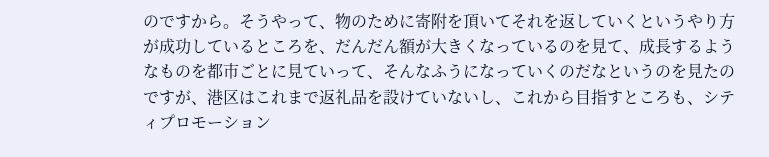のですから。そうやって、物のために寄附を頂いてそれを返していくというやり方が成功しているところを、だんだん額が大きくなっているのを見て、成長するようなものを都市ごとに見ていって、そんなふうになっていくのだなというのを見たのですが、港区はこれまで返礼品を設けていないし、これから目指すところも、シティプロモーション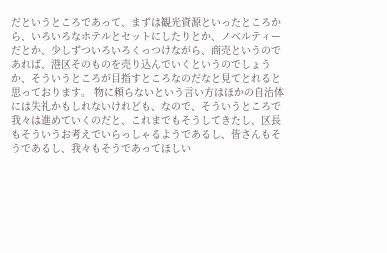だというところであって、まずは観光資源といったところから、いろいろなホテルとセットにしたりとか、ノベルティーだとか、少しずついろいろくっつけながら、商売というのであれば、港区そのものを売り込んでいくというのでしょうか、そういうところが目指すところなのだなと見てとれると思っております。 物に頼らないという言い方はほかの自治体には失礼かもしれないけれども、なので、そういうところで我々は進めていくのだと、これまでもそうしてきたし、区長もそういうお考えでいらっしゃるようであるし、皆さんもそうであるし、我々もそうであってほしい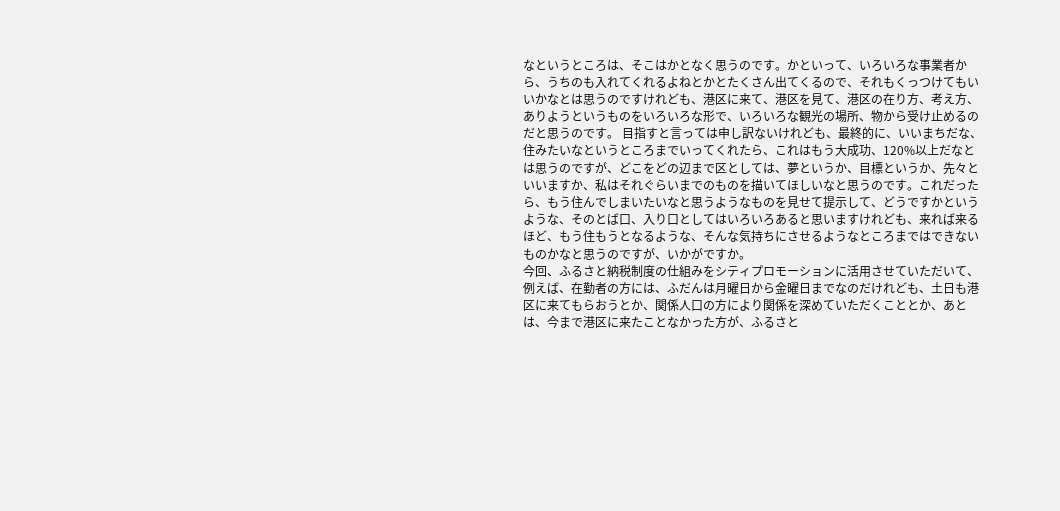なというところは、そこはかとなく思うのです。かといって、いろいろな事業者から、うちのも入れてくれるよねとかとたくさん出てくるので、それもくっつけてもいいかなとは思うのですけれども、港区に来て、港区を見て、港区の在り方、考え方、ありようというものをいろいろな形で、いろいろな観光の場所、物から受け止めるのだと思うのです。 目指すと言っては申し訳ないけれども、最終的に、いいまちだな、住みたいなというところまでいってくれたら、これはもう大成功、120%以上だなとは思うのですが、どこをどの辺まで区としては、夢というか、目標というか、先々といいますか、私はそれぐらいまでのものを描いてほしいなと思うのです。これだったら、もう住んでしまいたいなと思うようなものを見せて提示して、どうですかというような、そのとば口、入り口としてはいろいろあると思いますけれども、来れば来るほど、もう住もうとなるような、そんな気持ちにさせるようなところまではできないものかなと思うのですが、いかがですか。
今回、ふるさと納税制度の仕組みをシティプロモーションに活用させていただいて、例えば、在勤者の方には、ふだんは月曜日から金曜日までなのだけれども、土日も港区に来てもらおうとか、関係人口の方により関係を深めていただくこととか、あとは、今まで港区に来たことなかった方が、ふるさと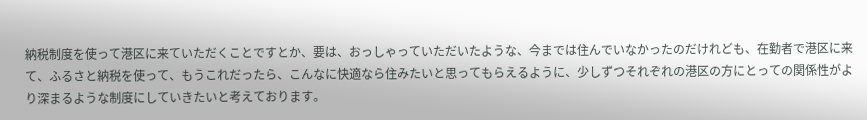納税制度を使って港区に来ていただくことですとか、要は、おっしゃっていただいたような、今までは住んでいなかったのだけれども、在勤者で港区に来て、ふるさと納税を使って、もうこれだったら、こんなに快適なら住みたいと思ってもらえるように、少しずつそれぞれの港区の方にとっての関係性がより深まるような制度にしていきたいと考えております。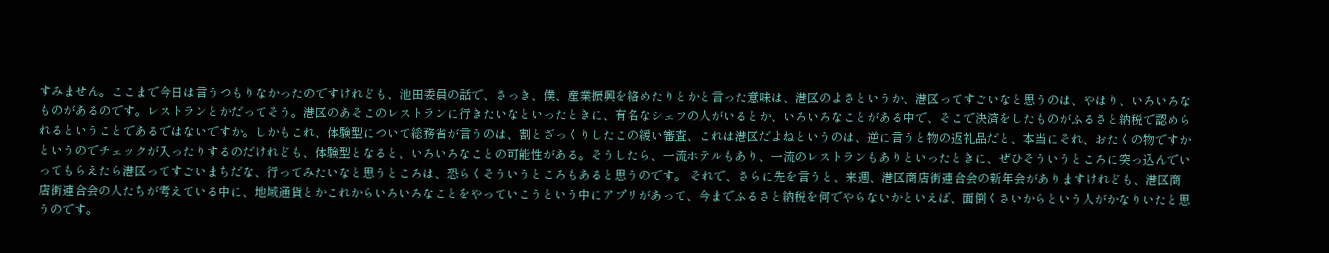すみません。ここまで今日は言うつもりなかったのですけれども、池田委員の話で、さっき、僕、産業振興を絡めたりとかと言った意味は、港区のよさというか、港区ってすごいなと思うのは、やはり、いろいろなものがあるのです。レストランとかだってそう。港区のあそこのレストランに行きたいなといったときに、有名なシェフの人がいるとか、いろいろなことがある中で、そこで決済をしたものがふるさと納税で認められるということであるではないですか。しかもこれ、体験型について総務省が言うのは、割とざっくりしたこの緩い審査、これは港区だよねというのは、逆に言うと物の返礼品だと、本当にそれ、おたくの物ですかというのでチェックが入ったりするのだけれども、体験型となると、いろいろなことの可能性がある。そうしたら、一流ホテルもあり、一流のレストランもありといったときに、ぜひそういうところに突っ込んでいってもらえたら港区ってすごいまちだな、行ってみたいなと思うところは、恐らくそういうところもあると思うのです。 それで、さらに先を言うと、来週、港区商店街連合会の新年会がありますけれども、港区商店街連合会の人たちが考えている中に、地域通貨とかこれからいろいろなことをやっていこうという中にアプリがあって、今までふるさと納税を何でやらないかといえば、面倒くさいからという人がかなりいたと思うのです。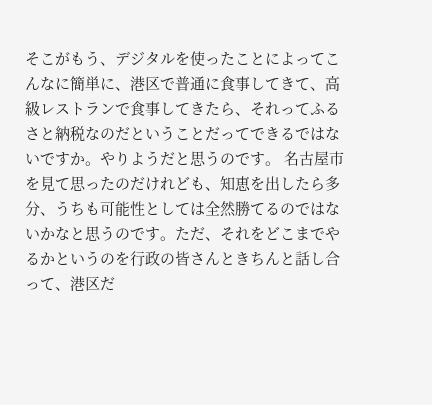そこがもう、デジタルを使ったことによってこんなに簡単に、港区で普通に食事してきて、高級レストランで食事してきたら、それってふるさと納税なのだということだってできるではないですか。やりようだと思うのです。 名古屋市を見て思ったのだけれども、知恵を出したら多分、うちも可能性としては全然勝てるのではないかなと思うのです。ただ、それをどこまでやるかというのを行政の皆さんときちんと話し合って、港区だ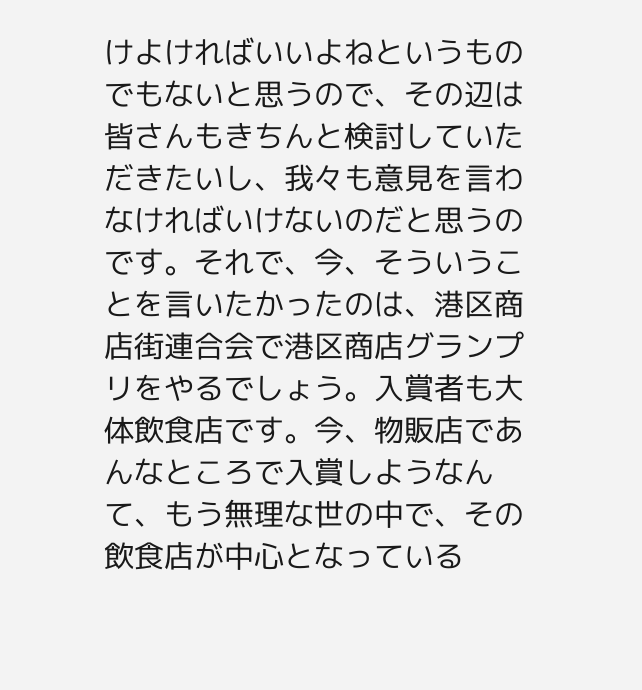けよければいいよねというものでもないと思うので、その辺は皆さんもきちんと検討していただきたいし、我々も意見を言わなければいけないのだと思うのです。それで、今、そういうことを言いたかったのは、港区商店街連合会で港区商店グランプリをやるでしょう。入賞者も大体飲食店です。今、物販店であんなところで入賞しようなんて、もう無理な世の中で、その飲食店が中心となっている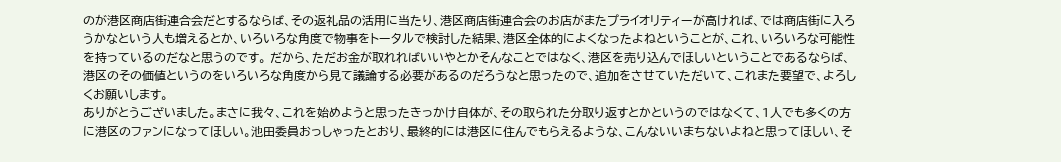のが港区商店街連合会だとするならば、その返礼品の活用に当たり、港区商店街連合会のお店がまたプライオリティーが高ければ、では商店街に入ろうかなという人も増えるとか、いろいろな角度で物事をトータルで検討した結果、港区全体的によくなったよねということが、これ、いろいろな可能性を持っているのだなと思うのです。 だから、ただお金が取れればいいやとかそんなことではなく、港区を売り込んでほしいということであるならば、港区のその価値というのをいろいろな角度から見て議論する必要があるのだろうなと思ったので、追加をさせていただいて、これまた要望で、よろしくお願いします。
ありがとうございました。まさに我々、これを始めようと思ったきっかけ自体が、その取られた分取り返すとかというのではなくて、1人でも多くの方に港区のファンになってほしい。池田委員おっしゃったとおり、最終的には港区に住んでもらえるような、こんないいまちないよねと思ってほしい、そ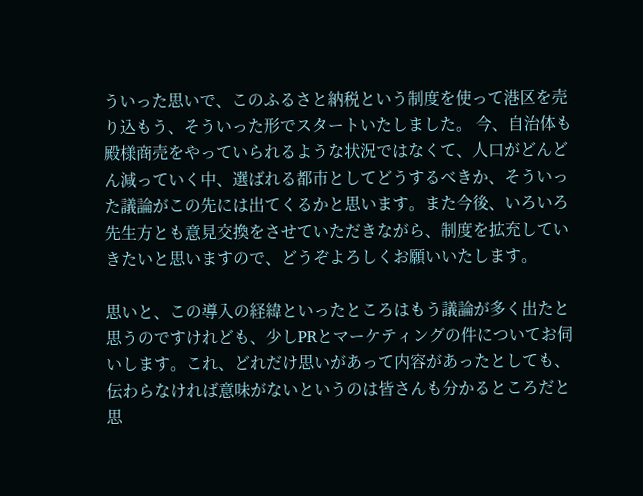ういった思いで、このふるさと納税という制度を使って港区を売り込もう、そういった形でスタートいたしました。 今、自治体も殿様商売をやっていられるような状況ではなくて、人口がどんどん減っていく中、選ばれる都市としてどうするべきか、そういった議論がこの先には出てくるかと思います。また今後、いろいろ先生方とも意見交換をさせていただきながら、制度を拡充していきたいと思いますので、どうぞよろしくお願いいたします。

思いと、この導入の経緯といったところはもう議論が多く出たと思うのですけれども、少しPRとマーケティングの件についてお伺いします。これ、どれだけ思いがあって内容があったとしても、伝わらなければ意味がないというのは皆さんも分かるところだと思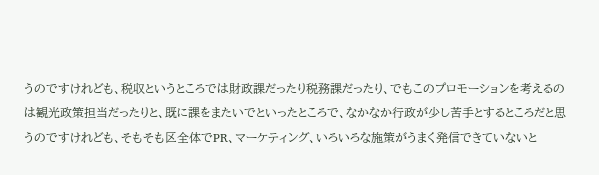うのですけれども、税収というところでは財政課だったり税務課だったり、でもこのプロモーションを考えるのは観光政策担当だったりと、既に課をまたいでといったところで、なかなか行政が少し苦手とするところだと思うのですけれども、そもそも区全体でPR、マーケティング、いろいろな施策がうまく発信できていないと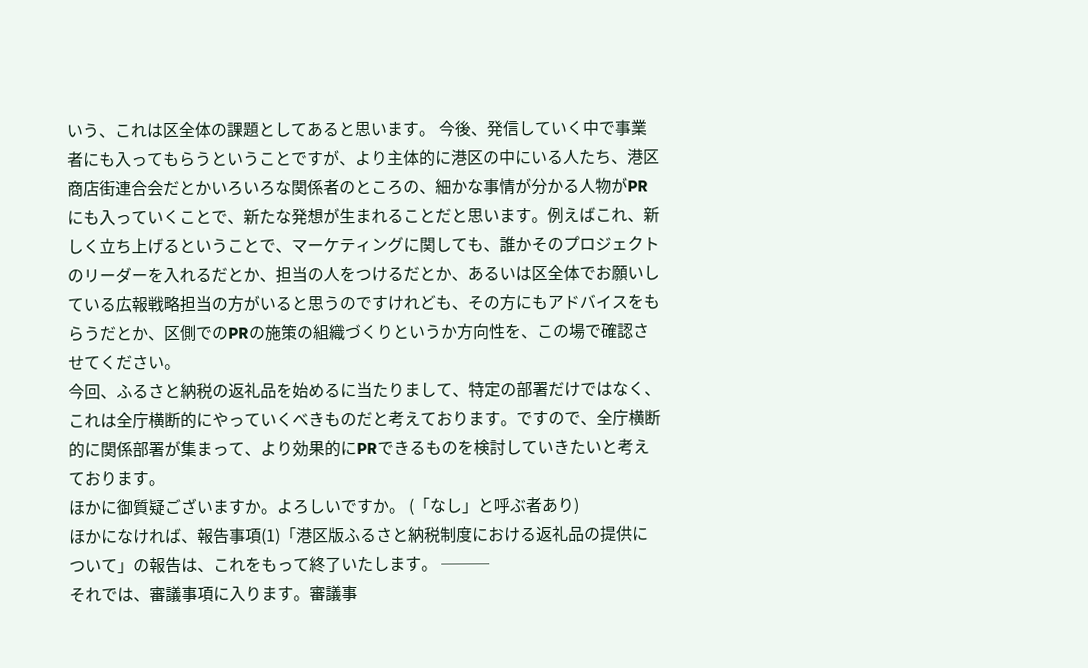いう、これは区全体の課題としてあると思います。 今後、発信していく中で事業者にも入ってもらうということですが、より主体的に港区の中にいる人たち、港区商店街連合会だとかいろいろな関係者のところの、細かな事情が分かる人物がPRにも入っていくことで、新たな発想が生まれることだと思います。例えばこれ、新しく立ち上げるということで、マーケティングに関しても、誰かそのプロジェクトのリーダーを入れるだとか、担当の人をつけるだとか、あるいは区全体でお願いしている広報戦略担当の方がいると思うのですけれども、その方にもアドバイスをもらうだとか、区側でのPRの施策の組織づくりというか方向性を、この場で確認させてください。
今回、ふるさと納税の返礼品を始めるに当たりまして、特定の部署だけではなく、これは全庁横断的にやっていくべきものだと考えております。ですので、全庁横断的に関係部署が集まって、より効果的にPRできるものを検討していきたいと考えております。
ほかに御質疑ございますか。よろしいですか。 (「なし」と呼ぶ者あり)
ほかになければ、報告事項(1)「港区版ふるさと納税制度における返礼品の提供について」の報告は、これをもって終了いたします。 ───
それでは、審議事項に入ります。審議事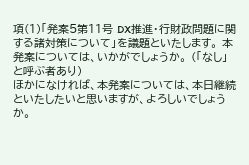項(1)「発案5第11号 DX推進・行財政問題に関する諸対策について」を議題といたします。 本発案については、いかがでしょうか。 (「なし」と呼ぶ者あり)
ほかになければ、本発案については、本日継続といたしたいと思いますが、よろしいでしょうか。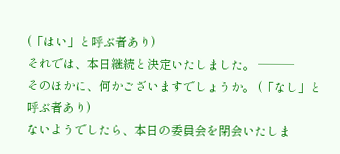(「はい」と呼ぶ者あり)
それでは、本日継続と決定いたしました。 ───
そのほかに、何かございますでしょうか。 (「なし」と呼ぶ者あり)
ないようでしたら、本日の委員会を閉会いたしま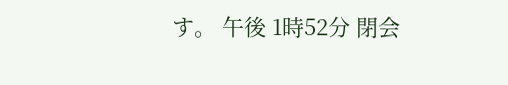す。 午後 1時52分 閉会